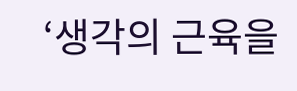‘생각의 근육을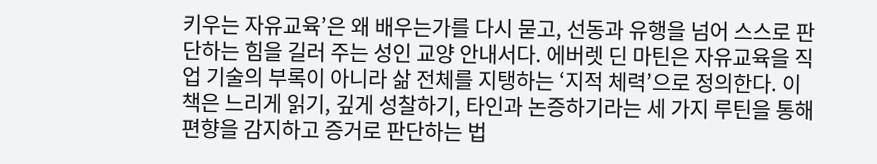키우는 자유교육’은 왜 배우는가를 다시 묻고, 선동과 유행을 넘어 스스로 판단하는 힘을 길러 주는 성인 교양 안내서다. 에버렛 딘 마틴은 자유교육을 직업 기술의 부록이 아니라 삶 전체를 지탱하는 ‘지적 체력’으로 정의한다. 이 책은 느리게 읽기, 깊게 성찰하기, 타인과 논증하기라는 세 가지 루틴을 통해 편향을 감지하고 증거로 판단하는 법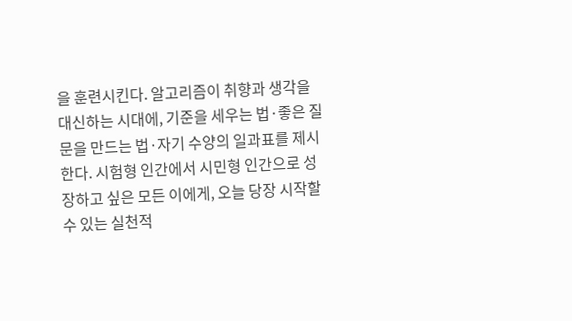을 훈련시킨다. 알고리즘이 취향과 생각을 대신하는 시대에, 기준을 세우는 법·좋은 질문을 만드는 법·자기 수양의 일과표를 제시한다. 시험형 인간에서 시민형 인간으로 성장하고 싶은 모든 이에게, 오늘 당장 시작할 수 있는 실천적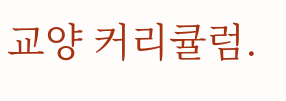교양 커리큘럼.